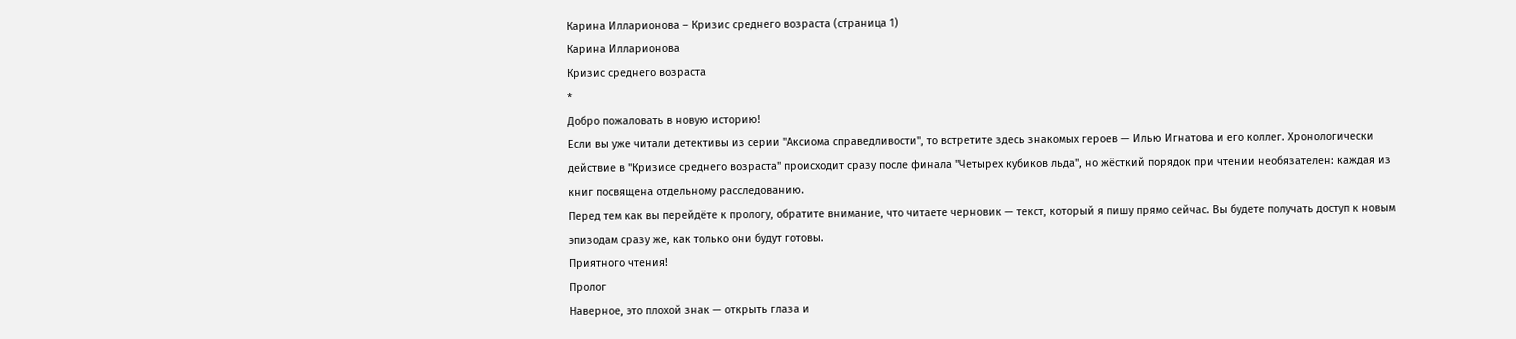Карина Илларионова – Кризис среднего возраста (страница 1)
Карина Илларионова
Кризис среднего возраста
*
Добро пожаловать в новую историю!
Если вы уже читали детективы из серии "Аксиома справедливости", то встретите здесь знакомых героев — Илью Игнатова и его коллег. Хронологически действие в "Кризисе среднего возраста" происходит сразу после финала "Четырех кубиков льда", но жёсткий порядок при чтении необязателен: каждая из книг посвящена отдельному расследованию.
Перед тем как вы перейдёте к прологу, обратите внимание, что читаете черновик — текст, который я пишу прямо сейчас. Вы будете получать доступ к новым эпизодам сразу же, как только они будут готовы.
Приятного чтения!
Пролог
Наверное, это плохой знак — открыть глаза и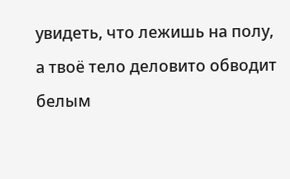увидеть, что лежишь на полу, а твоё тело деловито обводит белым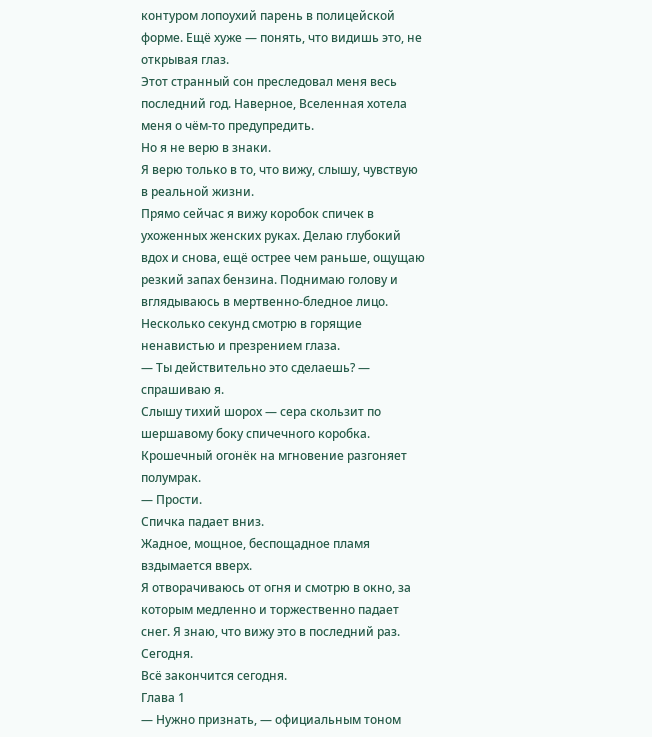контуром лопоухий парень в полицейской форме. Ещё хуже — понять, что видишь это, не открывая глаз.
Этот странный сон преследовал меня весь последний год. Наверное, Вселенная хотела меня о чём-то предупредить.
Но я не верю в знаки.
Я верю только в то, что вижу, слышу, чувствую в реальной жизни.
Прямо сейчас я вижу коробок спичек в ухоженных женских руках. Делаю глубокий вдох и снова, ещё острее чем раньше, ощущаю резкий запах бензина. Поднимаю голову и вглядываюсь в мертвенно-бледное лицо. Несколько секунд смотрю в горящие ненавистью и презрением глаза.
— Ты действительно это сделаешь? — спрашиваю я.
Слышу тихий шорох — сера скользит по шершавому боку спичечного коробка. Крошечный огонёк на мгновение разгоняет полумрак.
— Прости.
Спичка падает вниз.
Жадное, мощное, беспощадное пламя вздымается вверх.
Я отворачиваюсь от огня и смотрю в окно, за которым медленно и торжественно падает снег. Я знаю, что вижу это в последний раз.
Сегодня.
Всё закончится сегодня.
Глава 1
— Нужно признать, — официальным тоном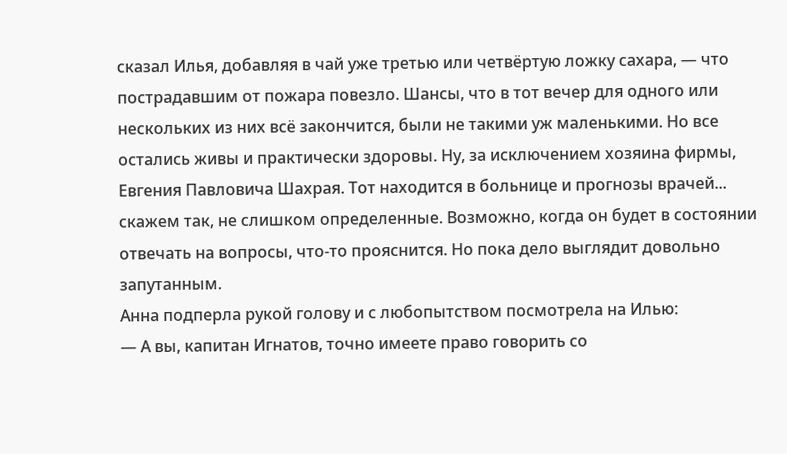сказал Илья, добавляя в чай уже третью или четвёртую ложку сахара, — что пострадавшим от пожара повезло. Шансы, что в тот вечер для одного или нескольких из них всё закончится, были не такими уж маленькими. Но все остались живы и практически здоровы. Ну, за исключением хозяина фирмы, Евгения Павловича Шахрая. Тот находится в больнице и прогнозы врачей... скажем так, не слишком определенные. Возможно, когда он будет в состоянии отвечать на вопросы, что-то прояснится. Но пока дело выглядит довольно запутанным.
Анна подперла рукой голову и с любопытством посмотрела на Илью:
— А вы, капитан Игнатов, точно имеете право говорить со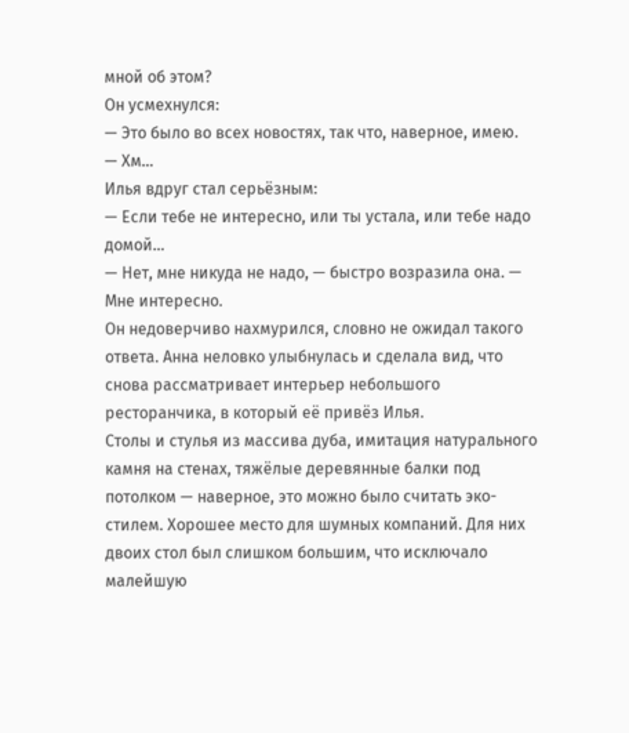мной об этом?
Он усмехнулся:
— Это было во всех новостях, так что, наверное, имею.
— Хм...
Илья вдруг стал серьёзным:
— Если тебе не интересно, или ты устала, или тебе надо домой...
— Нет, мне никуда не надо, — быстро возразила она. — Мне интересно.
Он недоверчиво нахмурился, словно не ожидал такого ответа. Анна неловко улыбнулась и сделала вид, что снова рассматривает интерьер небольшого ресторанчика, в который её привёз Илья.
Столы и стулья из массива дуба, имитация натурального камня на стенах, тяжёлые деревянные балки под потолком — наверное, это можно было считать эко-стилем. Хорошее место для шумных компаний. Для них двоих стол был слишком большим, что исключало малейшую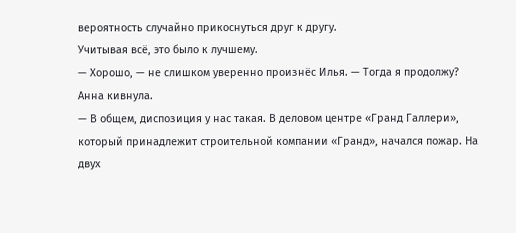вероятность случайно прикоснуться друг к другу.
Учитывая всё, это было к лучшему.
— Хорошо, — не слишком уверенно произнёс Илья. — Тогда я продолжу?
Анна кивнула.
— В общем, диспозиция у нас такая. В деловом центре «Гранд Галлери», который принадлежит строительной компании «Гранд», начался пожар. На двух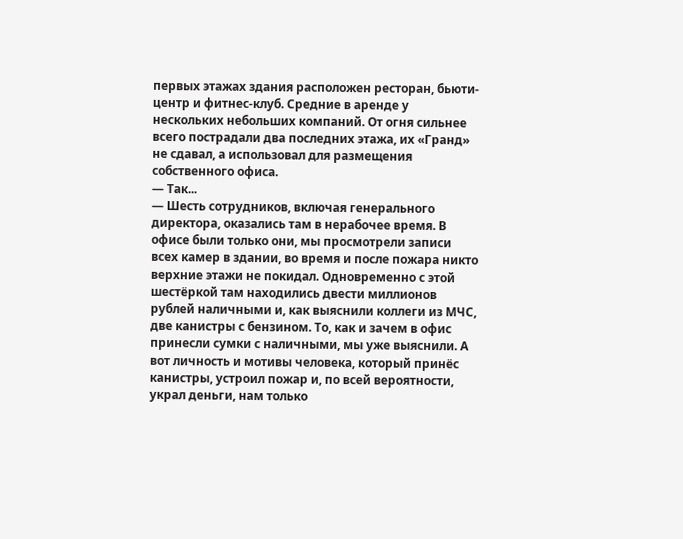первых этажах здания расположен ресторан, бьюти-центр и фитнес-клуб. Средние в аренде у нескольких небольших компаний. От огня сильнее всего пострадали два последних этажа, их «Гранд» не сдавал, а использовал для размещения собственного офиса.
— Так...
— Шесть сотрудников, включая генерального директора, оказались там в нерабочее время. В офисе были только они, мы просмотрели записи всех камер в здании, во время и после пожара никто верхние этажи не покидал. Одновременно с этой шестёркой там находились двести миллионов рублей наличными и, как выяснили коллеги из МЧС, две канистры с бензином. То, как и зачем в офис принесли сумки с наличными, мы уже выяснили. А вот личность и мотивы человека, который принёс канистры, устроил пожар и, по всей вероятности, украл деньги, нам только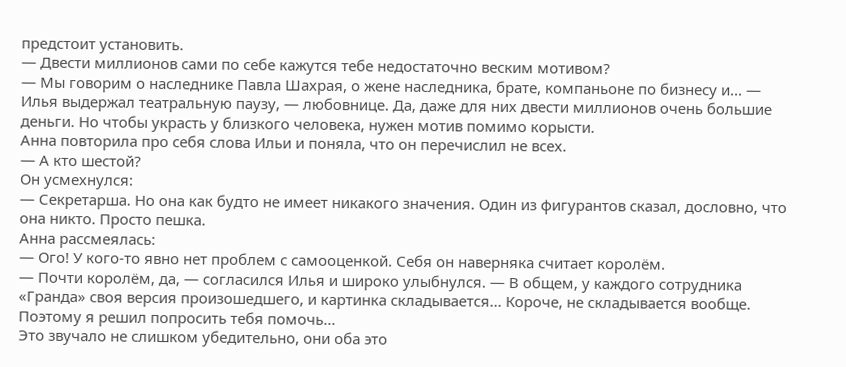предстоит установить.
— Двести миллионов сами по себе кажутся тебе недостаточно веским мотивом?
— Мы говорим о наследнике Павла Шахрая, о жене наследника, брате, компаньоне по бизнесу и... — Илья выдержал театральную паузу, — любовнице. Да, даже для них двести миллионов очень большие деньги. Но чтобы украсть у близкого человека, нужен мотив помимо корысти.
Анна повторила про себя слова Ильи и поняла, что он перечислил не всех.
— А кто шестой?
Он усмехнулся:
— Секретарша. Но она как будто не имеет никакого значения. Один из фигурантов сказал, дословно, что она никто. Просто пешка.
Анна рассмеялась:
— Ого! У кого-то явно нет проблем с самооценкой. Себя он наверняка считает королём.
— Почти королём, да, — согласился Илья и широко улыбнулся. — В общем, у каждого сотрудника «Гранда» своя версия произошедшего, и картинка складывается... Короче, не складывается вообще. Поэтому я решил попросить тебя помочь...
Это звучало не слишком убедительно, они оба это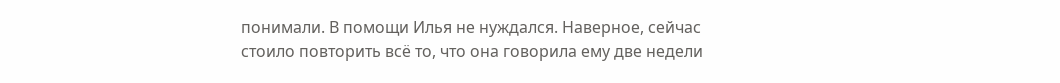понимали. В помощи Илья не нуждался. Наверное, сейчас стоило повторить всё то, что она говорила ему две недели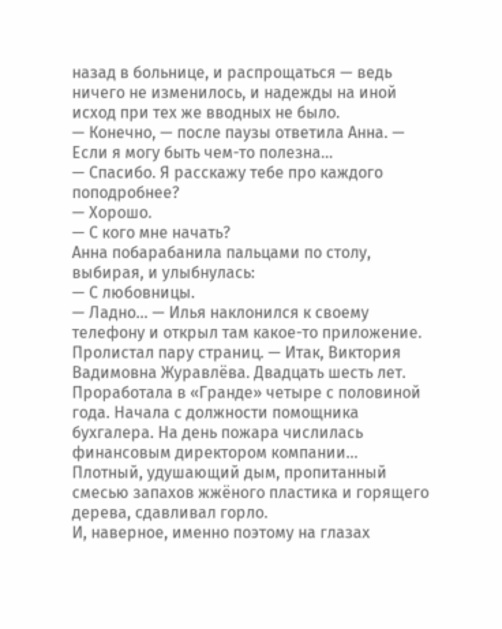назад в больнице, и распрощаться — ведь ничего не изменилось, и надежды на иной исход при тех же вводных не было.
— Конечно, — после паузы ответила Анна. — Если я могу быть чем-то полезна...
— Спасибо. Я расскажу тебе про каждого поподробнее?
— Хорошо.
— С кого мне начать?
Анна побарабанила пальцами по столу, выбирая, и улыбнулась:
— С любовницы.
— Ладно... — Илья наклонился к своему телефону и открыл там какое-то приложение. Пролистал пару страниц. — Итак, Виктория Вадимовна Журавлёва. Двадцать шесть лет. Проработала в «Гранде» четыре с половиной года. Начала с должности помощника бухгалера. На день пожара числилась финансовым директором компании...
Плотный, удушающий дым, пропитанный смесью запахов жжёного пластика и горящего дерева, сдавливал горло.
И, наверное, именно поэтому на глазах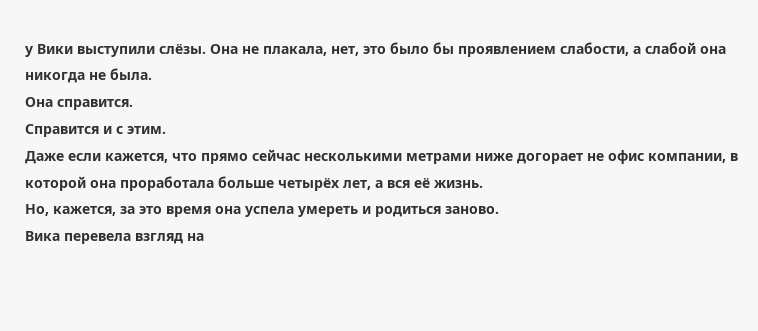у Вики выступили слёзы. Она не плакала, нет, это было бы проявлением слабости, а слабой она никогда не была.
Она справится.
Справится и с этим.
Даже если кажется, что прямо сейчас несколькими метрами ниже догорает не офис компании, в которой она проработала больше четырёх лет, а вся её жизнь.
Но, кажется, за это время она успела умереть и родиться заново.
Вика перевела взгляд на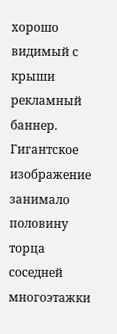хорошо видимый с крыши рекламный баннер. Гигантское изображение занимало половину торца соседней многоэтажки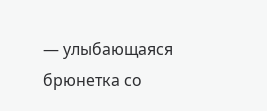— улыбающаяся брюнетка со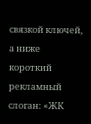связкой ключей, а ниже короткий рекламный слоган: «ЖК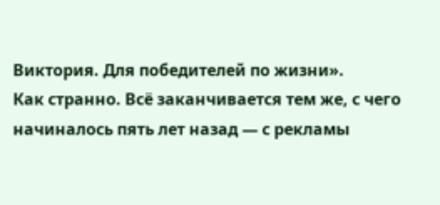Виктория. Для победителей по жизни».
Как странно. Всё заканчивается тем же, с чего начиналось пять лет назад — с рекламы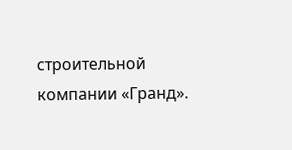строительной компании «Гранд».